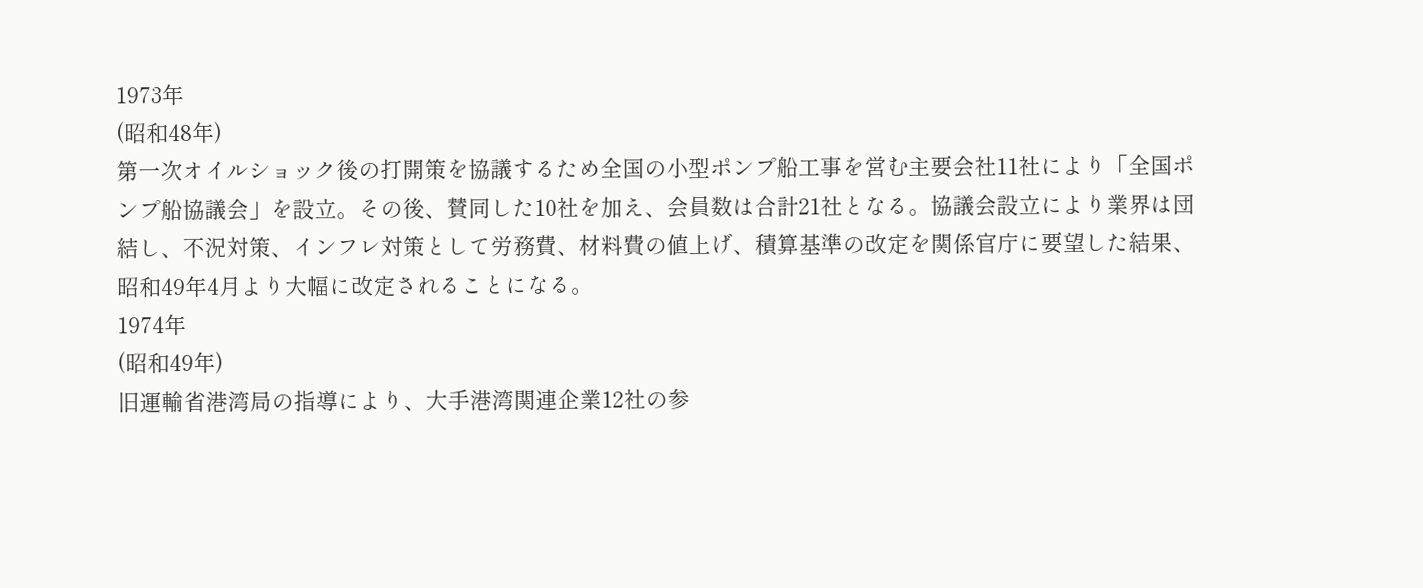1973年
(昭和48年)
第一次オイルショック後の打開策を協議するため全国の小型ポンプ船工事を営む主要会社11社により「全国ポンプ船協議会」を設立。その後、賛同した10社を加え、会員数は合計21社となる。協議会設立により業界は団結し、不況対策、インフレ対策として労務費、材料費の値上げ、積算基準の改定を関係官庁に要望した結果、昭和49年4月より大幅に改定されることになる。
1974年
(昭和49年)
旧運輸省港湾局の指導により、大手港湾関連企業12社の参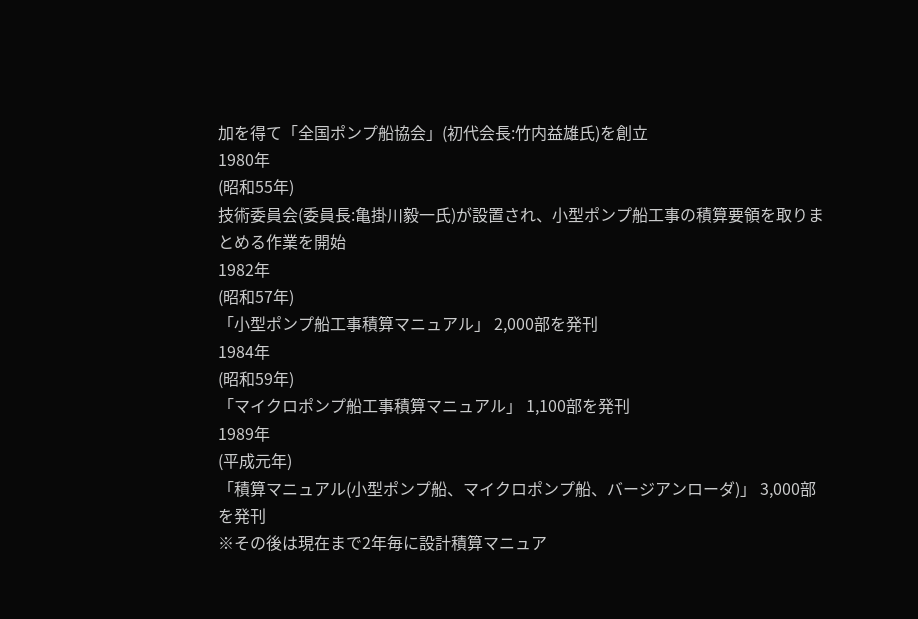加を得て「全国ポンプ船協会」(初代会長:竹内益雄氏)を創立
1980年
(昭和55年)
技術委員会(委員長:亀掛川毅一氏)が設置され、小型ポンプ船工事の積算要領を取りまとめる作業を開始
1982年
(昭和57年)
「小型ポンプ船工事積算マニュアル」 2,000部を発刊
1984年
(昭和59年)
「マイクロポンプ船工事積算マニュアル」 1,100部を発刊
1989年
(平成元年)
「積算マニュアル(小型ポンプ船、マイクロポンプ船、バージアンローダ)」 3,000部を発刊
※その後は現在まで2年毎に設計積算マニュア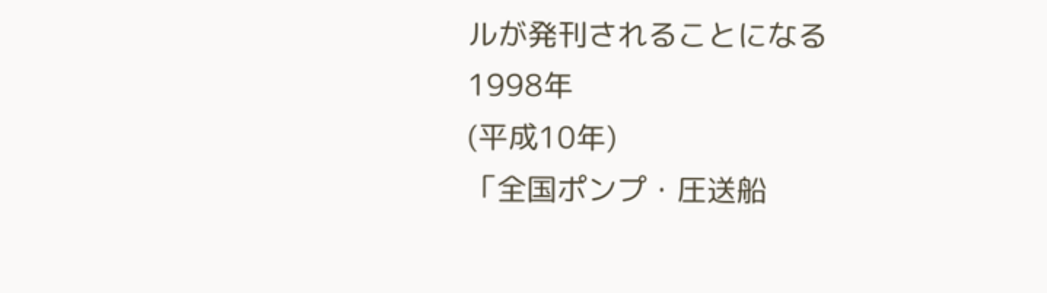ルが発刊されることになる
1998年
(平成10年)
「全国ポンプ・圧送船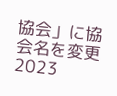協会」に協会名を変更
2023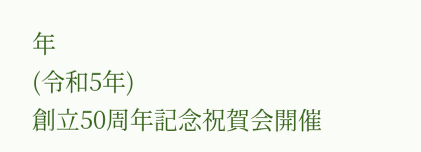年
(令和5年)
創立50周年記念祝賀会開催